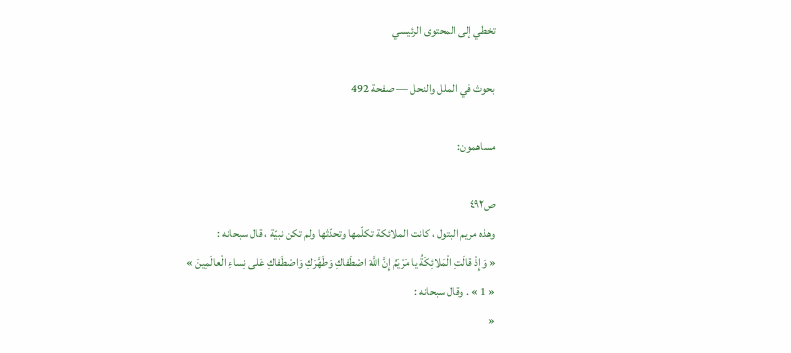تخطي إلى المحتوى الرئيسي

بحوث في الملل والنحل — صفحة 492

مساهمون:

ص٤٩٢
وهذه مريم البتول ، كانت الملائكة تكلّمها وتحدّثها ولم تكن نبيّة ، قال سبحانه :
« وَإِذْ قالَتِ الْمَلائِكَةُ يا مَرْيَمُ إِنَّ اللَّهَ اصْطَفاكِ وَطَهَّرَكِ وَاصْطَفاكِ عَلى نِساءِ الْعالَمِينَ »
« 1 » . وقال سبحانه :
«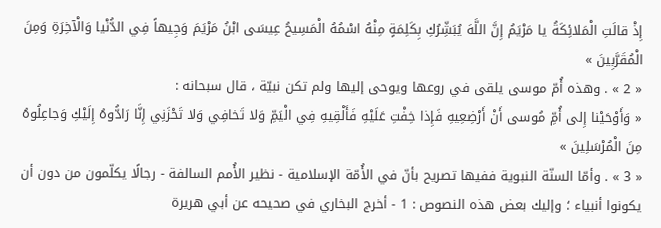إِذْ قالَتِ الْمَلائِكَةُ يا مَرْيَمُ إِنَّ اللَّهَ يُبَشِّرُكِ بِكَلِمَةٍ مِنْهُ اسْمُهُ الْمَسِيحُ عِيسَى ابْنُ مَرْيَمَ وَجِيهاً فِي الدُّنْيا وَالْآخِرَةِ وَمِنَ الْمُقَرَّبِينَ »
« 2 » . وهذه أُمّ موسى يلقى في روعها ويوحى إليها ولم تكن نبيّة ، قال سبحانه :
« وَأَوْحَيْنا إِلى أُمِّ مُوسى أَنْ أَرْضِعِيهِ فَإِذا خِفْتِ عَلَيْهِ فَأَلْقِيهِ فِي الْيَمِّ وَلا تَخافِي وَلا تَحْزَنِي إِنَّا رَادُّوهُ إِلَيْكِ وَجاعِلُوهُ مِنَ الْمُرْسَلِينَ »
« 3 » . وأمّا السنّة النبوية ففيها تصريح بأنّ في الأُمّة الإسلامية - نظير الأُمم السالفة - رجالًا يكلّمون من دون أن يكونوا أنبياء ؛ وإليك بعض هذه النصوص : 1 - أخرج البخاري في صحيحه عن أبي هريرة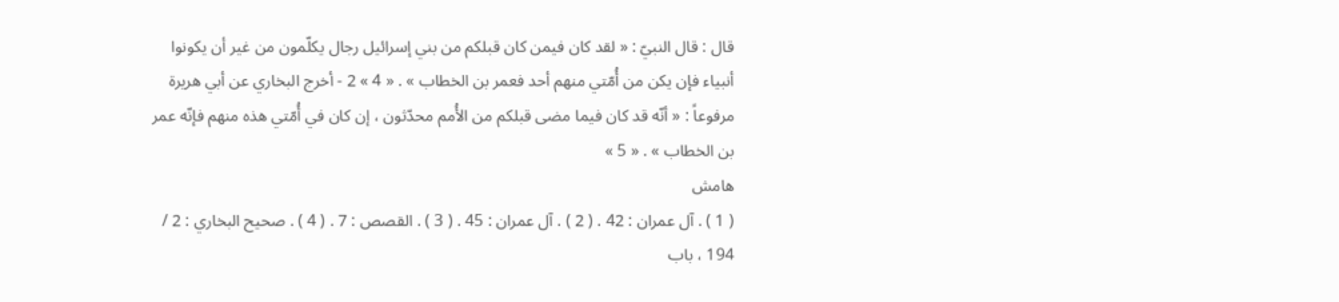قال : قال النبيّ : « لقد كان فيمن كان قبلكم من بني إسرائيل رجال يكلّمون من غير أن يكونوا أنبياء فإن يكن من أُمّتي منهم أحد فعمر بن الخطاب » . « 4 » 2 - أخرج البخاري عن أبي هريرة مرفوعاً : « أنّه قد كان فيما مضى قبلكم من الأُمم محدّثون ، إن كان في أُمّتي هذه منهم فإنّه عمر بن الخطاب » . « 5 »
هامش
( 1 ) . آل عمران : 42 . ( 2 ) . آل عمران : 45 . ( 3 ) . القصص : 7 . ( 4 ) . صحيح البخاري : 2 / 194 ، باب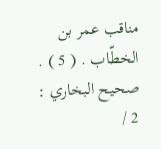مناقب عمر بن الخطّاب . ( 5 ) . صحيح البخاري : 2 /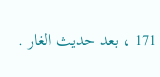171 ، بعد حديث الغار .